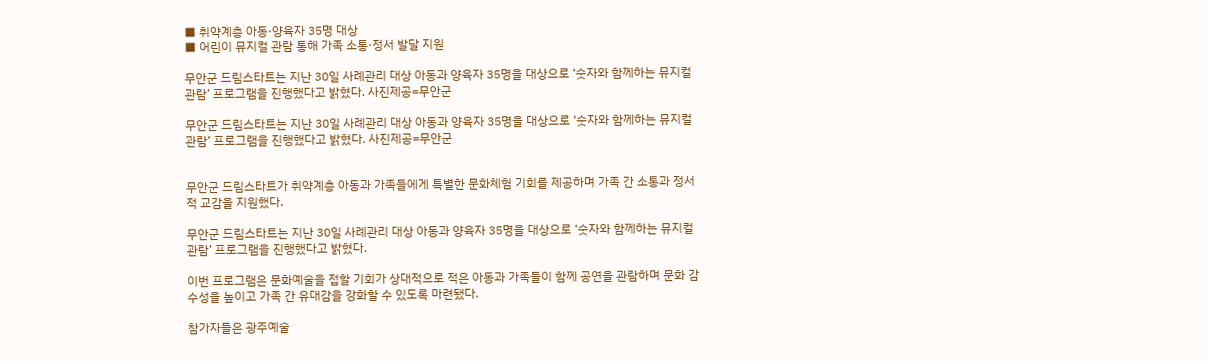■ 취약계층 아동·양육자 35명 대상
■ 어린이 뮤지컬 관람 통해 가족 소통·정서 발달 지원

무안군 드림스타트는 지난 30일 사례관리 대상 아동과 양육자 35명을 대상으로 ‘숫자와 함께하는 뮤지컬 관람’ 프로그램을 진행했다고 밝혔다. 사진제공=무안군

무안군 드림스타트는 지난 30일 사례관리 대상 아동과 양육자 35명을 대상으로 ‘숫자와 함께하는 뮤지컬 관람’ 프로그램을 진행했다고 밝혔다. 사진제공=무안군


무안군 드림스타트가 취약계층 아동과 가족들에게 특별한 문화체험 기회를 제공하며 가족 간 소통과 정서적 교감을 지원했다.

무안군 드림스타트는 지난 30일 사례관리 대상 아동과 양육자 35명을 대상으로 ‘숫자와 함께하는 뮤지컬 관람’ 프로그램을 진행했다고 밝혔다.

이번 프로그램은 문화예술을 접할 기회가 상대적으로 적은 아동과 가족들이 함께 공연을 관람하며 문화 감수성을 높이고 가족 간 유대감을 강화할 수 있도록 마련됐다.

참가자들은 광주예술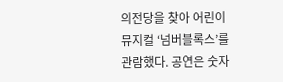의전당을 찾아 어린이 뮤지컬 ‘넘버블록스’를 관람했다. 공연은 숫자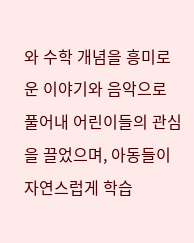와 수학 개념을 흥미로운 이야기와 음악으로 풀어내 어린이들의 관심을 끌었으며, 아동들이 자연스럽게 학습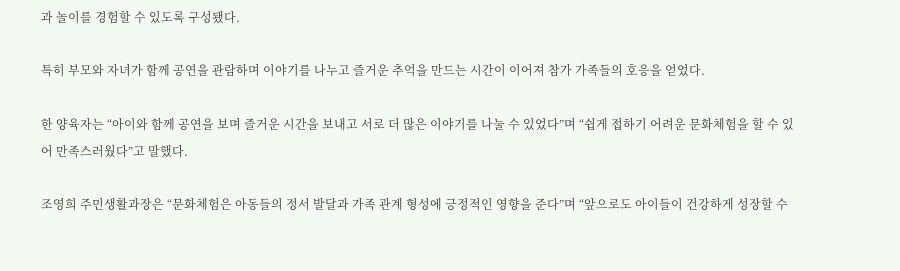과 놀이를 경험할 수 있도록 구성됐다.

특히 부모와 자녀가 함께 공연을 관람하며 이야기를 나누고 즐거운 추억을 만드는 시간이 이어져 참가 가족들의 호응을 얻었다.

한 양육자는 “아이와 함께 공연을 보며 즐거운 시간을 보내고 서로 더 많은 이야기를 나눌 수 있었다”며 “쉽게 접하기 어려운 문화체험을 할 수 있어 만족스러웠다”고 말했다.

조영희 주민생활과장은 “문화체험은 아동들의 정서 발달과 가족 관계 형성에 긍정적인 영향을 준다”며 “앞으로도 아이들이 건강하게 성장할 수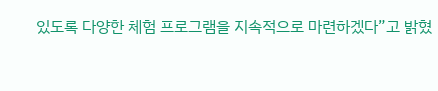있도록 다양한 체험 프로그램을 지속적으로 마련하겠다”고 밝혔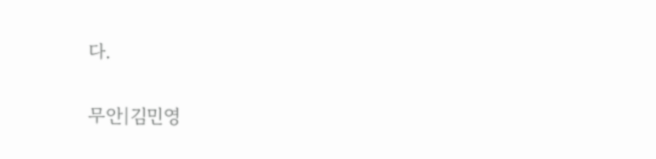다.

무안|김민영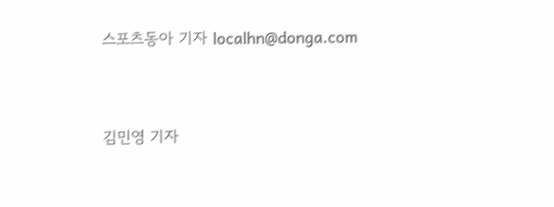스포츠동아 기자 localhn@donga.com


김민영 기자